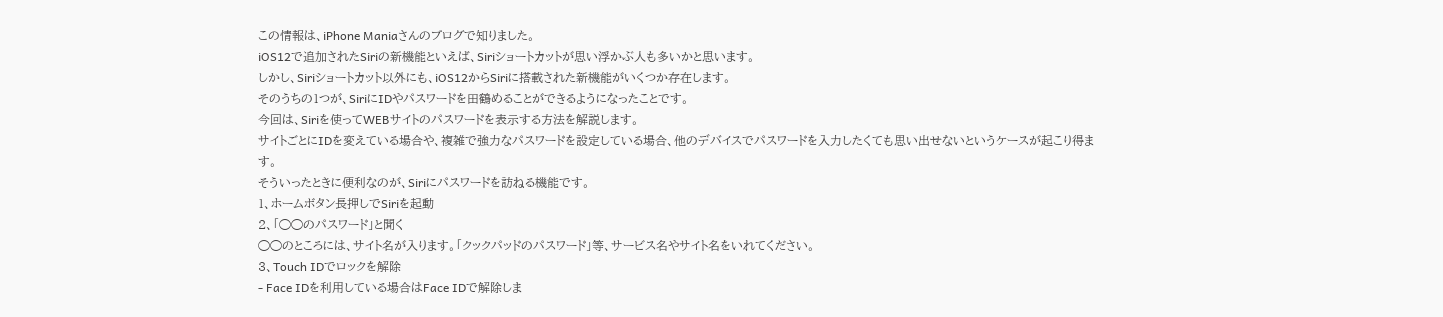この情報は、iPhone Maniaさんのブログで知りました。
iOS12で追加されたSiriの新機能といえば、Siriショートカットが思い浮かぶ人も多いかと思います。
しかし、Siriショートカット以外にも、iOS12からSiriに搭載された新機能がいくつか存在します。
そのうちの1つが、SiriにIDやパスワードを田鶴めることができるようになったことです。
今回は、Siriを使ってWEBサイトのパスワードを表示する方法を解説します。
サイトごとにIDを変えている場合や、複雑で強力なパスワードを設定している場合、他のデバイスでパスワードを入力したくても思い出せないというケースが起こり得ます。
そういったときに便利なのが、Siriにパスワードを訪ねる機能です。
1、ホームボタン長押しでSiriを起動
2、「◯◯のパスワード」と聞く
◯◯のところには、サイト名が入ります。「クックパッドのパスワード」等、サービス名やサイト名をいれてください。
3、Touch IDでロックを解除
- Face IDを利用している場合はFace IDで解除しま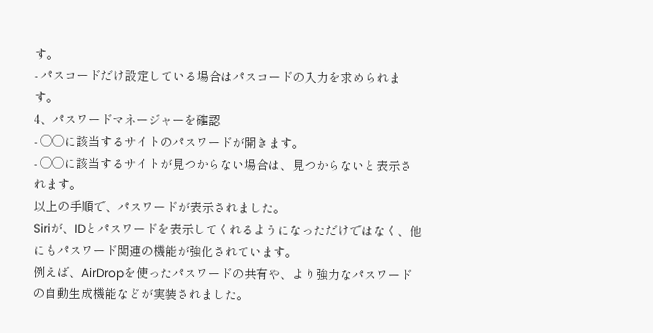す。
- パスコードだけ設定している場合はパスコードの入力を求められます。
4、パスワードマネージャーを確認
- ◯◯に該当するサイトのパスワードが開きます。
- ◯◯に該当するサイトが見つからない場合は、見つからないと表示されます。
以上の手順で、パスワードが表示されました。
Siriが、IDとパスワードを表示してくれるようになっただけではなく、他にもパスワード関連の機能が強化されています。
例えば、AirDropを使ったパスワードの共有や、より強力なパスワードの自動生成機能などが実装されました。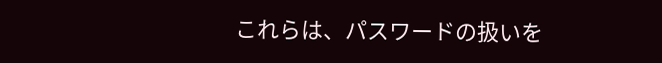これらは、パスワードの扱いを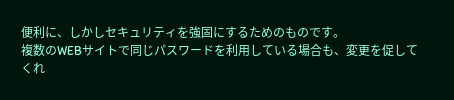便利に、しかしセキュリティを強固にするためのものです。
複数のWEBサイトで同じパスワードを利用している場合も、変更を促してくれ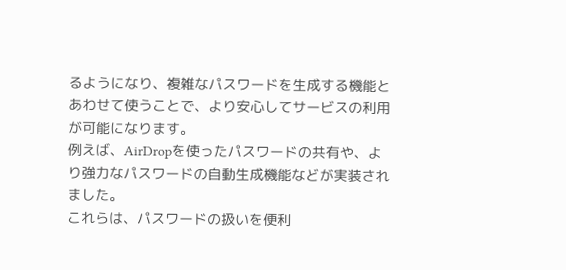るようになり、複雑なパスワードを生成する機能とあわせて使うことで、より安心してサービスの利用が可能になります。
例えば、AirDropを使ったパスワードの共有や、より強力なパスワードの自動生成機能などが実装されました。
これらは、パスワードの扱いを便利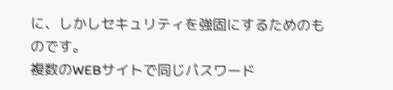に、しかしセキュリティを強固にするためのものです。
複数のWEBサイトで同じパスワード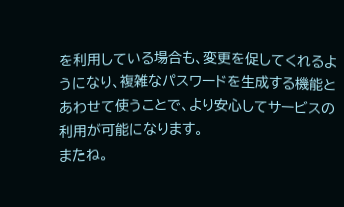を利用している場合も、変更を促してくれるようになり、複雑なパスワードを生成する機能とあわせて使うことで、より安心してサービスの利用が可能になります。
またね。